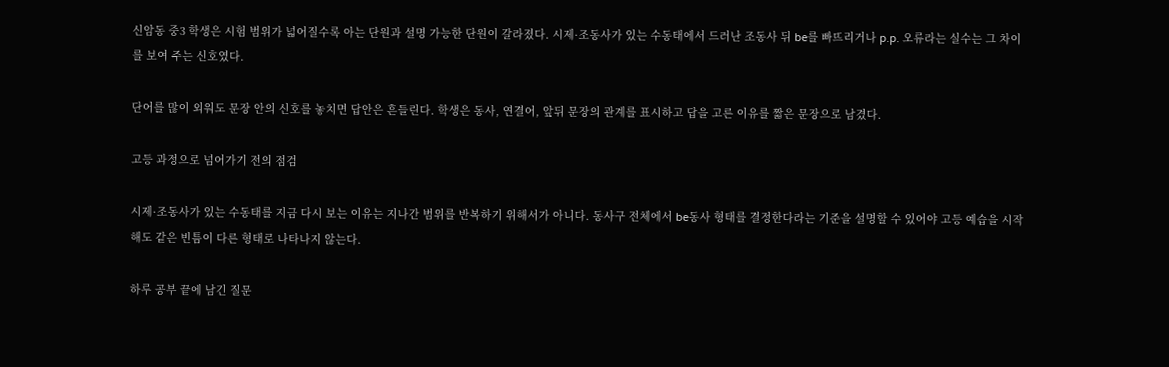신암동 중3 학생은 시험 범위가 넓어질수록 아는 단원과 설명 가능한 단원이 갈라졌다. 시제·조동사가 있는 수동태에서 드러난 조동사 뒤 be를 빠뜨리거나 p.p. 오류라는 실수는 그 차이를 보여 주는 신호였다.

단어를 많이 외워도 문장 안의 신호를 놓치면 답안은 흔들린다. 학생은 동사, 연결어, 앞뒤 문장의 관계를 표시하고 답을 고른 이유를 짧은 문장으로 남겼다.

고등 과정으로 넘어가기 전의 점검

시제·조동사가 있는 수동태를 지금 다시 보는 이유는 지나간 범위를 반복하기 위해서가 아니다. 동사구 전체에서 be동사 형태를 결정한다라는 기준을 설명할 수 있어야 고등 예습을 시작해도 같은 빈틈이 다른 형태로 나타나지 않는다.

하루 공부 끝에 남긴 질문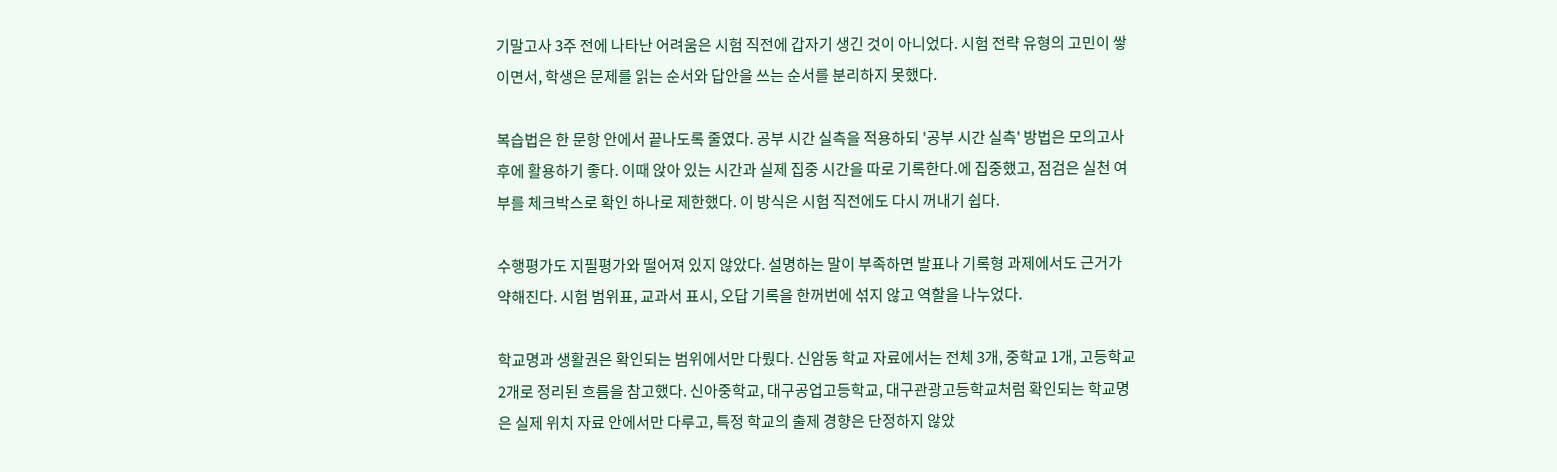기말고사 3주 전에 나타난 어려움은 시험 직전에 갑자기 생긴 것이 아니었다. 시험 전략 유형의 고민이 쌓이면서, 학생은 문제를 읽는 순서와 답안을 쓰는 순서를 분리하지 못했다.

복습법은 한 문항 안에서 끝나도록 줄였다. 공부 시간 실측을 적용하되 '공부 시간 실측' 방법은 모의고사 후에 활용하기 좋다. 이때 앉아 있는 시간과 실제 집중 시간을 따로 기록한다.에 집중했고, 점검은 실천 여부를 체크박스로 확인 하나로 제한했다. 이 방식은 시험 직전에도 다시 꺼내기 쉽다.

수행평가도 지필평가와 떨어져 있지 않았다. 설명하는 말이 부족하면 발표나 기록형 과제에서도 근거가 약해진다. 시험 범위표, 교과서 표시, 오답 기록을 한꺼번에 섞지 않고 역할을 나누었다.

학교명과 생활권은 확인되는 범위에서만 다뤘다. 신암동 학교 자료에서는 전체 3개, 중학교 1개, 고등학교 2개로 정리된 흐름을 참고했다. 신아중학교, 대구공업고등학교, 대구관광고등학교처럼 확인되는 학교명은 실제 위치 자료 안에서만 다루고, 특정 학교의 출제 경향은 단정하지 않았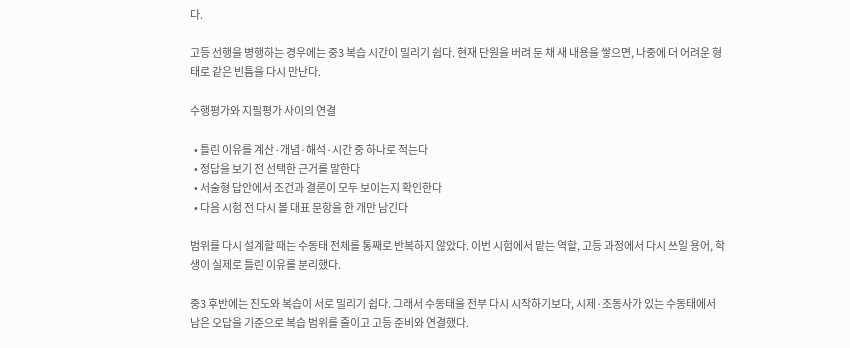다.

고등 선행을 병행하는 경우에는 중3 복습 시간이 밀리기 쉽다. 현재 단원을 버려 둔 채 새 내용을 쌓으면, 나중에 더 어려운 형태로 같은 빈틈을 다시 만난다.

수행평가와 지필평가 사이의 연결

  • 틀린 이유를 계산·개념·해석·시간 중 하나로 적는다
  • 정답을 보기 전 선택한 근거를 말한다
  • 서술형 답안에서 조건과 결론이 모두 보이는지 확인한다
  • 다음 시험 전 다시 볼 대표 문항을 한 개만 남긴다

범위를 다시 설계할 때는 수동태 전체를 통째로 반복하지 않았다. 이번 시험에서 맡는 역할, 고등 과정에서 다시 쓰일 용어, 학생이 실제로 틀린 이유를 분리했다.

중3 후반에는 진도와 복습이 서로 밀리기 쉽다. 그래서 수동태을 전부 다시 시작하기보다, 시제·조동사가 있는 수동태에서 남은 오답을 기준으로 복습 범위를 줄이고 고등 준비와 연결했다.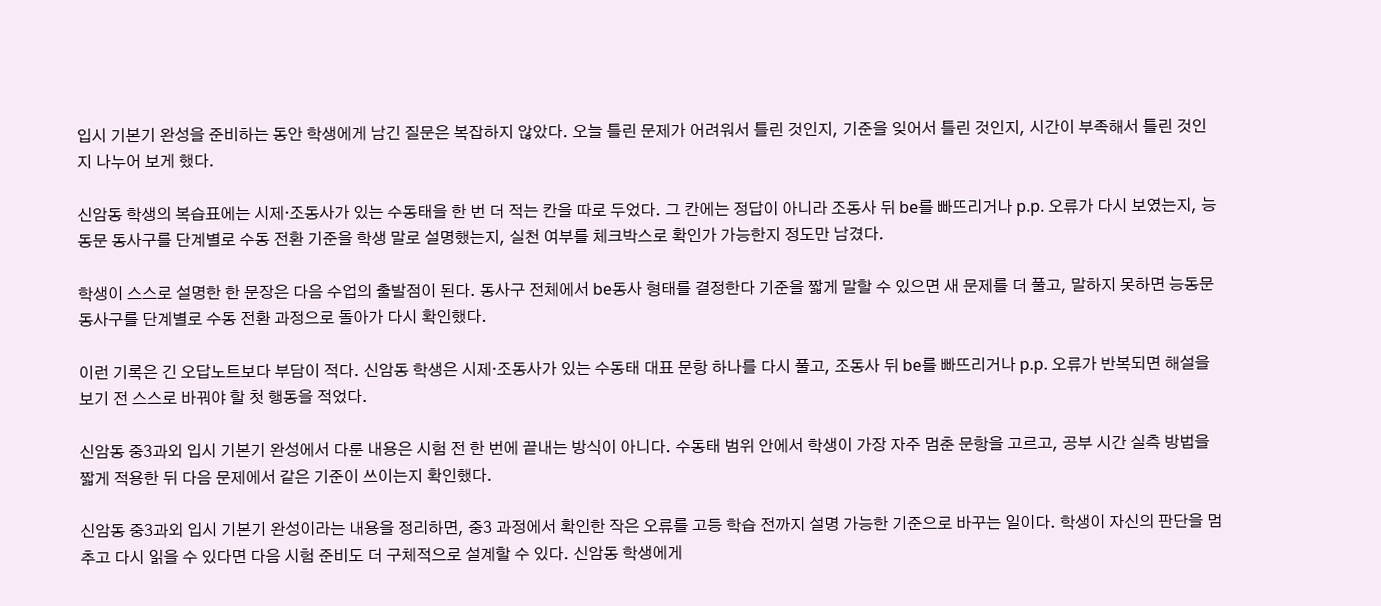입시 기본기 완성을 준비하는 동안 학생에게 남긴 질문은 복잡하지 않았다. 오늘 틀린 문제가 어려워서 틀린 것인지, 기준을 잊어서 틀린 것인지, 시간이 부족해서 틀린 것인지 나누어 보게 했다.

신암동 학생의 복습표에는 시제·조동사가 있는 수동태을 한 번 더 적는 칸을 따로 두었다. 그 칸에는 정답이 아니라 조동사 뒤 be를 빠뜨리거나 p.p. 오류가 다시 보였는지, 능동문 동사구를 단계별로 수동 전환 기준을 학생 말로 설명했는지, 실천 여부를 체크박스로 확인가 가능한지 정도만 남겼다.

학생이 스스로 설명한 한 문장은 다음 수업의 출발점이 된다. 동사구 전체에서 be동사 형태를 결정한다 기준을 짧게 말할 수 있으면 새 문제를 더 풀고, 말하지 못하면 능동문 동사구를 단계별로 수동 전환 과정으로 돌아가 다시 확인했다.

이런 기록은 긴 오답노트보다 부담이 적다. 신암동 학생은 시제·조동사가 있는 수동태 대표 문항 하나를 다시 풀고, 조동사 뒤 be를 빠뜨리거나 p.p. 오류가 반복되면 해설을 보기 전 스스로 바꿔야 할 첫 행동을 적었다.

신암동 중3과외 입시 기본기 완성에서 다룬 내용은 시험 전 한 번에 끝내는 방식이 아니다. 수동태 범위 안에서 학생이 가장 자주 멈춘 문항을 고르고, 공부 시간 실측 방법을 짧게 적용한 뒤 다음 문제에서 같은 기준이 쓰이는지 확인했다.

신암동 중3과외 입시 기본기 완성이라는 내용을 정리하면, 중3 과정에서 확인한 작은 오류를 고등 학습 전까지 설명 가능한 기준으로 바꾸는 일이다. 학생이 자신의 판단을 멈추고 다시 읽을 수 있다면 다음 시험 준비도 더 구체적으로 설계할 수 있다. 신암동 학생에게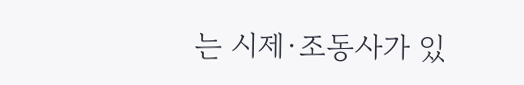는 시제·조동사가 있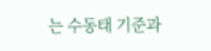는 수동태 기준과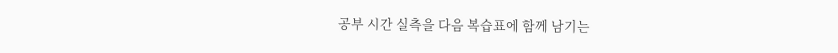공부 시간 실측을 다음 복습표에 함께 남기는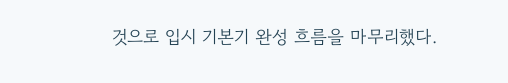것으로 입시 기본기 완성 흐름을 마무리했다.